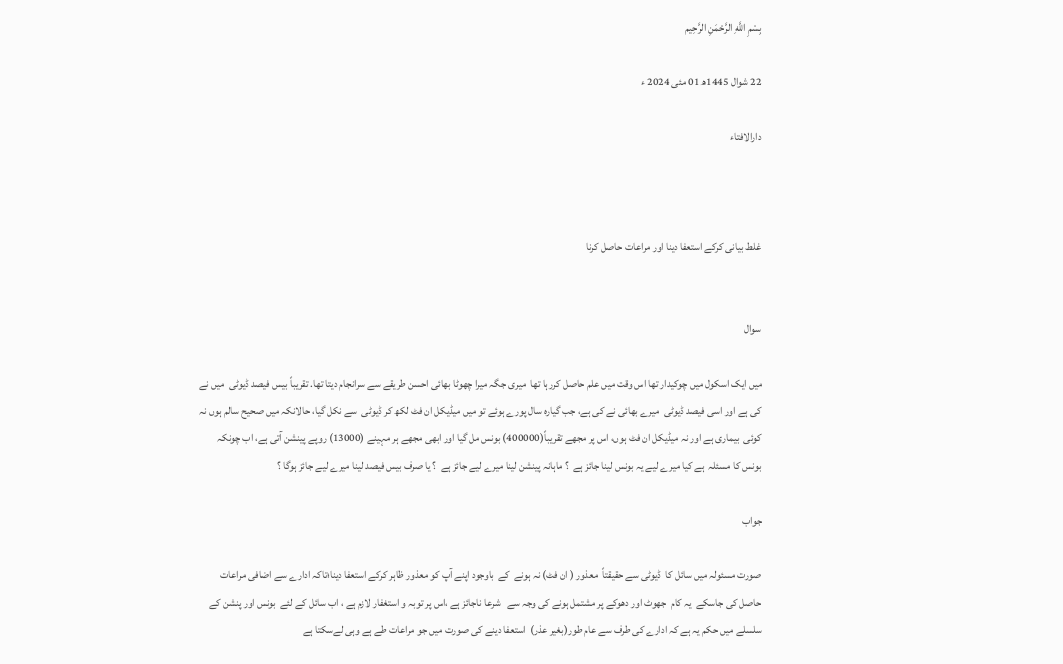بِسْمِ اللَّهِ الرَّحْمَنِ الرَّحِيم

22 شوال 1445ھ 01 مئی 2024 ء

دارالافتاء



غلط بیانی کرکے استعفا دینا اور مراعات حاصل کرنا


سوال

میں ایک اسکول میں چوکیدار تھا اس وقت میں علم حاصل کررہا تھا  میری جگہ میرا چھوٹا بھائی احسن طریقے سے سرانجام دیتا تھا. تقریباً بیس فیصد ڈیوٹی  میں نے کی ہے اور اسی فیصد ڈیوٹی  میرے بھائی نے کی ہے، جب گیارہ سال پورے ہوئے تو میں میڈیکل ان فٹ لکھ کر ڈیوٹی  سے نکل گیا، حالانکہ میں صحیح سالم ہوں نہ کوئی  بیماری ہے اور نہ میڈیکل ان فٹ ہوں، اس پر مجھے تقریباً(400000) بونس مل گیا اور ابھی مجھے ہر مہینے (13000) روپے پینشن آتی ہے، اب چونکہ بونس کا مسئلہ  ہے کیا میرے لیے یہ بونس لینا جائز ہے  ؟ ماہانہ پینشن لینا میرے لیے جائز ہے  ؟ یا صرف بیس فیصد لینا میرے لیے جائز ہوگا ؟

جواب

صورت مسئولہ میں سائل کا  ڈیوٹی سے حقیقتاً  معذور ( ان فٹ) نہ ہونے  کے  باوجود اپنے آپ کو معذور ظاہر کرکے استعفا دینا؛تاکہ ادارے سے اضافی مراعات حاصل کی جاسکے  یہ کام  جھوٹ اور دھوکے پر مشتمل ہونے کی وجہ سے   شرعا ناجائز ہے ،اس پر توبہ و استغفار لازم ہے ، اب سائل کے لئے  بونس اور پنشن کے سلسلے میں حکم یہ ہے کہ ادارے کی طرف سے عام طور(بغیر عذر)  استعفا دینے کی صورت میں جو مراعات طے ہے وہی لےسکتا ہے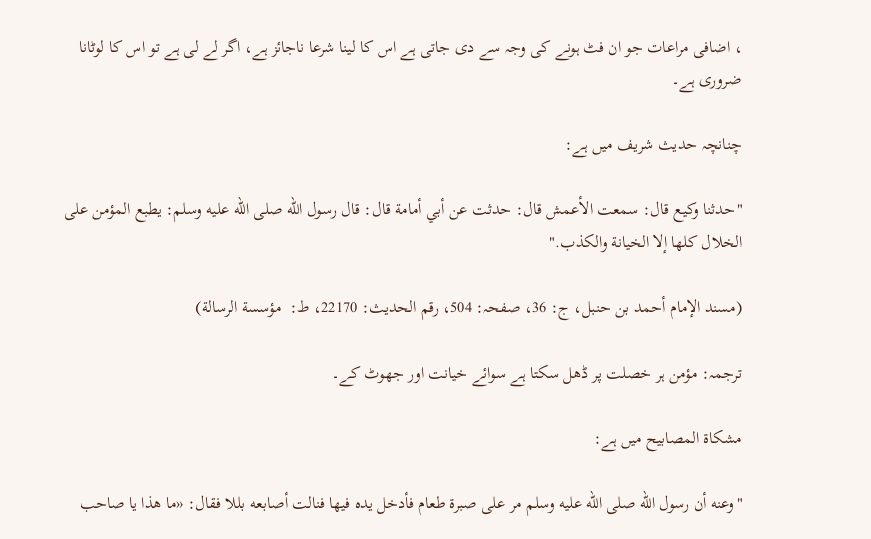، اضافی مراعات جو ان فٹ ہونے کی وجہ سے دی جاتی ہے اس کا لینا شرعا ناجائز ہے، اگر لے لی ہے تو اس کا لوٹانا ضروری ہے۔

چنانچہ حدیث شریف میں ہے:

"حدثنا وكيع قال: سمعت الأعمش قال: حدثت عن أبي أمامة قال: قال رسول الله صلى الله عليه وسلم: يطبع المؤمن على الخلال كلها إلا الخيانة والكذب."

(مسند الإمام أحمد بن حنبل، ج: 36، صفحہ: 504، رقم الحدیث: 22170، ط:  مؤسسة الرسالة)

ترجمہ: مؤمن ہر خصلت پر ڈھل سکتا ہے سوائے خیانت اور جھوٹ کے۔

مشکاۃ المصابیح میں ہے:

"وعنه أن رسول الله صلى الله عليه وسلم مر على صبرة طعام فأدخل يده فيها فنالت أصابعه بللا فقال: «ما هذا يا صاحب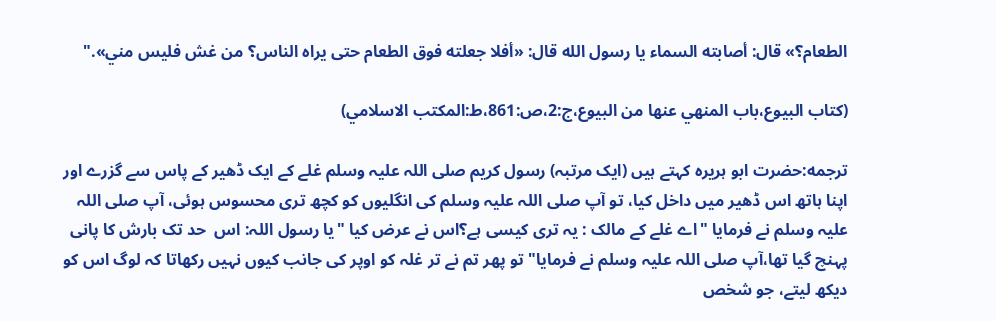الطعام؟» قال: أصابته السماء يا رسول الله قال: «أفلا جعلته فوق الطعام حتى يراه الناس؟ ‌من ‌غش فليس مني»."

(كتاب البيوع،باب المنهي عنها من البيوع،ج:2،ص:861،ط:المكتب الاسلامي)

ترجمه:حضرت ابو ہریرہ کہتے ہیں (ایک مرتبہ) رسول کریم صلی اللہ علیہ وسلم غلے کے ایک ڈھیر کے پاس سے گزرے اور اپنا ہاتھ اس ڈھیر میں داخل کیا، تو آپ صلی اللہ علیہ وسلم کی انگلیوں کو کچھ تری محسوس ہوئی، آپ صلی اللہ علیہ وسلم نے فرمایا "اے غلے کے مالک : یہ تری کیسی ہے؟اس نے عرض کیا "یا رسول اللہ: اس  حد تک بارش کا پانی پہنچ گیا تھا،آپ صلی اللہ علیہ وسلم نے فرمایا" تو پھر تم نے تر غلہ کو اوپر کی جانب کیوں نہیں رکھاتا کہ لوگ اس کو دیکھ لیتے، جو شخص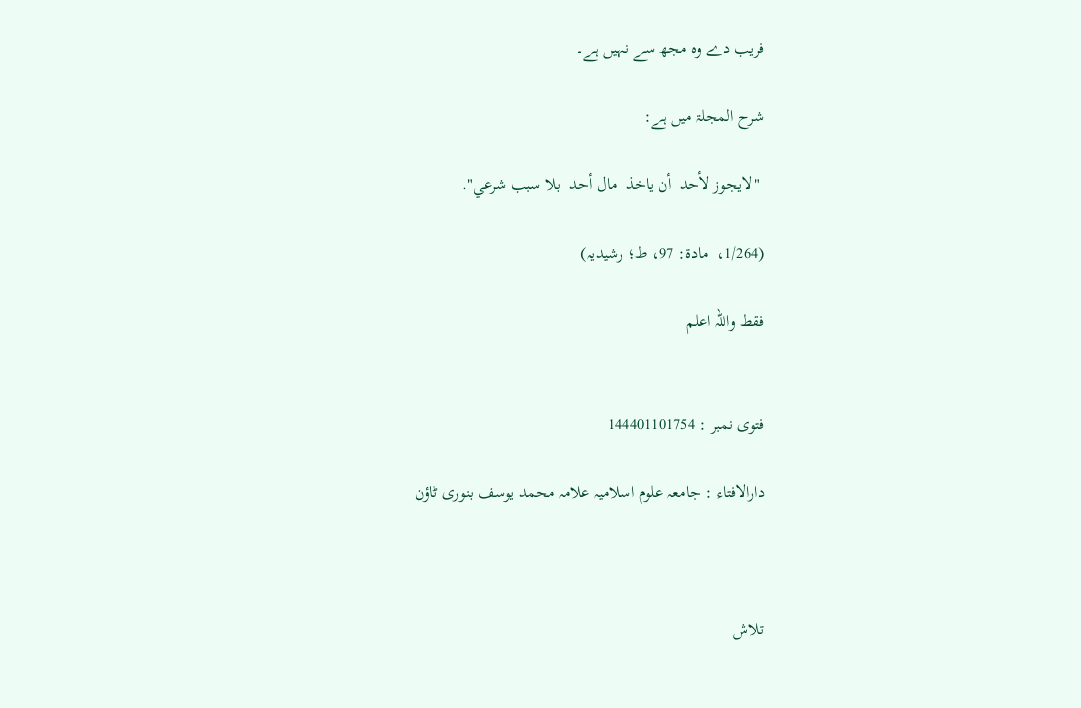فریب دے وہ مجھ سے نہیں ہے۔

شرح المجلۃ میں ہے:

 "لایجوز لأحد  أن یاخذ  مال أحد  بلا سبب شرعي".

(1/264،  مادۃ: 97، ط؛ رشیدیہ)

فقط واللہ اعلم


فتوی نمبر : 144401101754

دارالافتاء : جامعہ علوم اسلامیہ علامہ محمد یوسف بنوری ٹاؤن



تلاش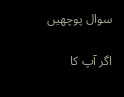سوال پوچھیں

اگر آپ کا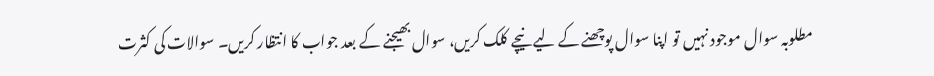مطلوبہ سوال موجود نہیں تو اپنا سوال پوچھنے کے لیے نیچے کلک کریں، سوال بھیجنے کے بعد جواب کا انتظار کریں۔ سوالات کی کثرت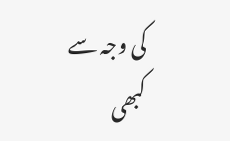کی وجہ سے کبھی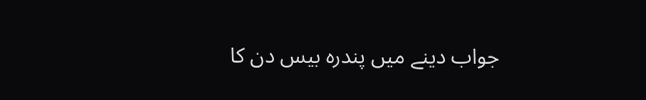جواب دینے میں پندرہ بیس دن کا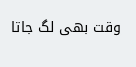وقت بھی لگ جاتا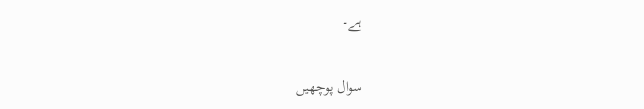ہے۔

سوال پوچھیں